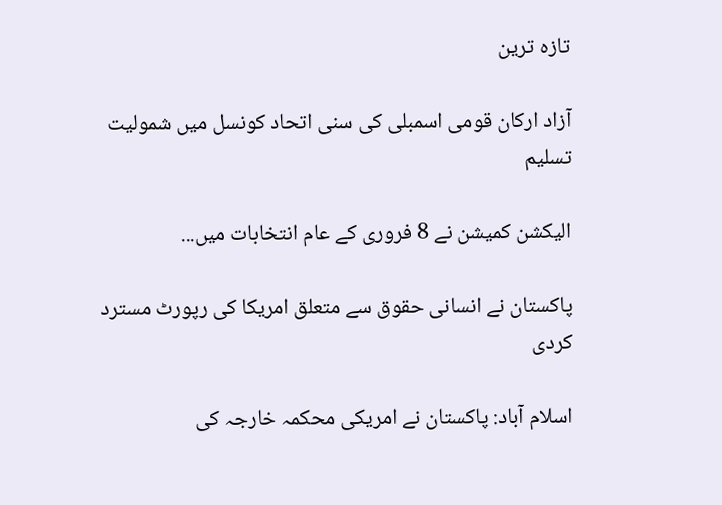تازہ ترین

آزاد ارکان قومی اسمبلی کی سنی اتحاد کونسل میں شمولیت تسلیم

الیکشن کمیشن نے 8 فروری کے عام انتخابات میں...

پاکستان نے انسانی حقوق سے متعلق امریکا کی رپورٹ مسترد کردی

اسلام آباد: پاکستان نے امریکی محکمہ خارجہ کی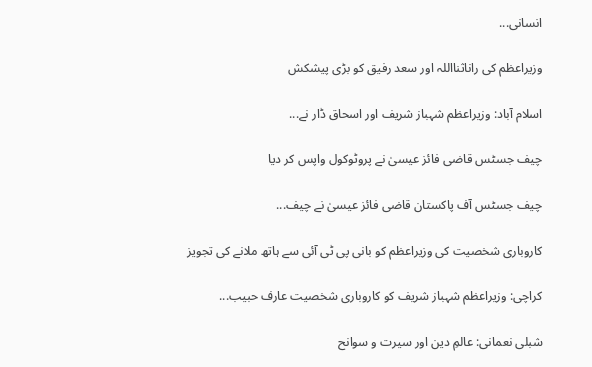انسانی...

وزیراعظم کی راناثنااللہ اور سعد رفیق کو بڑی پیشکش

اسلام آباد: وزیراعظم شہباز شریف اور اسحاق ڈار نے...

چیف جسٹس قاضی فائز عیسیٰ نے پروٹوکول واپس کر دیا

چیف جسٹس آف پاکستان قاضی فائز عیسیٰ نے چیف...

کاروباری شخصیت کی وزیراعظم کو بانی پی ٹی آئی سے ہاتھ ملانے کی تجویز

کراچی: وزیراعظم شہباز شریف کو کاروباری شخصیت عارف حبیب...

شبلی نعمانی: عالمِ دین اور سیرت و سوانح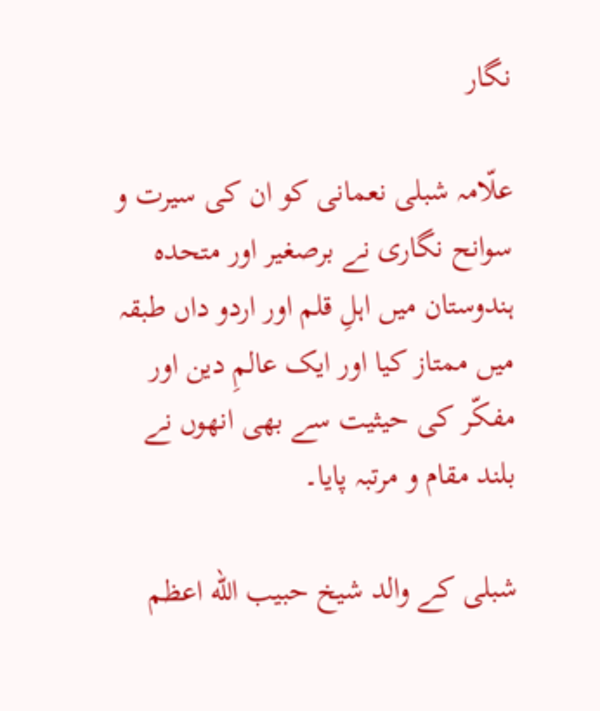نگار

علّامہ شبلی نعمانی کو ان کی سیرت و سوانح نگاری نے برصغیر اور متحدہ ہندوستان میں اہلِ قلم اور اردو داں طبقہ میں ممتاز کیا اور ایک عالمِ دین اور مفکّر کی حیثیت سے بھی انھوں نے بلند مقام و مرتبہ پایا۔

شبلی کے والد شیخ حبیب الله اعظم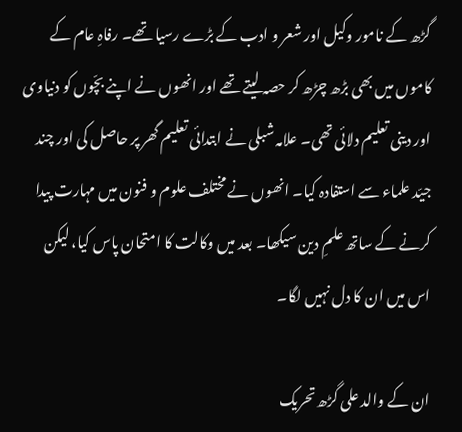گڑھ کے نامور وکیل اور شعر و ادب کے بڑے رسیا تھے۔ رفاہِ عام کے کاموں میں بھی بڑھ چڑھ کر حصہ لیتے تھے اور انھوں نے اپنے بچّوں کو دنیاوی اور دینی تعلیم دلائی تھی۔ علامہ شبلی نے ابتدائی تعلیم گھر پر حاصل کی اور چند جیّد علماء سے استفادہ کیا۔ انھوں نے مختلف علوم و فنون میں مہارت پیدا کرنے کے ساتھ علمِ دین سیکھا۔ بعد میں وکالت کا امتحان پاس کیا، لیکن اس میں ان کا دل نہیں‌ لگا۔

ان کے والد علی گڑھ تحریک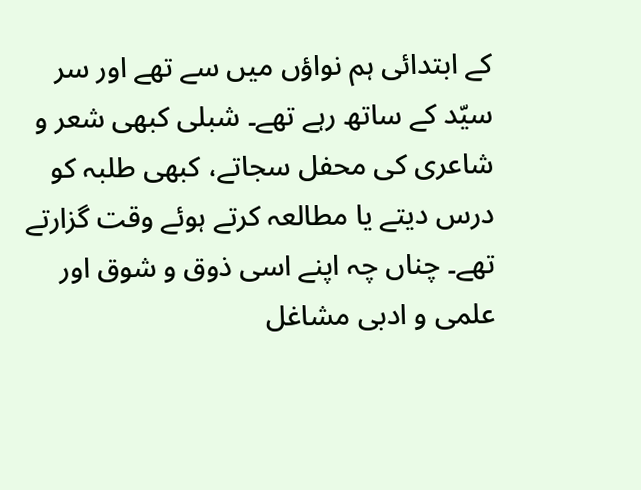کے ابتدائی ہم نواؤں میں سے تھے اور سر سیّد کے ساتھ رہے تھے۔ شبلی کبھی شعر و شاعری کی محفل سجاتے، کبھی طلبہ کو درس دیتے یا مطالعہ کرتے ہوئے وقت گزارتے تھے۔ چناں چہ اپنے اسی ذوق و شوق اور علمی و ادبی مشاغل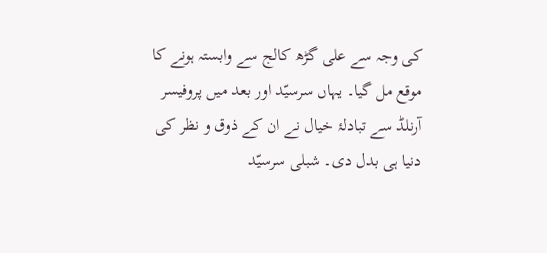کی وجہ سے علی گڑھ کالج سے وابستہ ہونے کا موقع مل گیا۔ یہاں سرسیّد اور بعد میں پروفیسر آرنلڈ سے تبادلۂ خیال نے ان کے ذوق و نظر کی دنیا ہی بدل دی۔ شبلی سرسیّد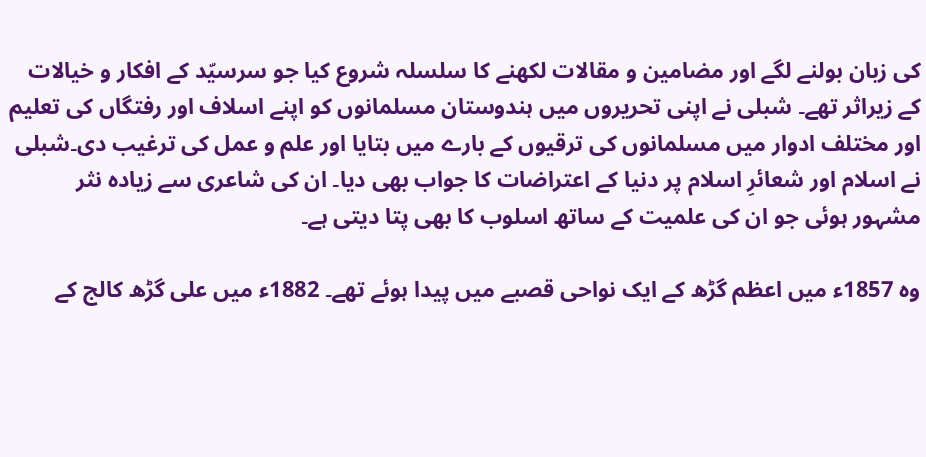کی زبان بولنے لگے اور مضامین و مقالات لکھنے کا سلسلہ شروع کیا جو سرسیّد کے افکار و خیالات کے زیراثر تھے۔ شبلی نے اپنی تحریروں‌ میں ہندوستان مسلمانوں کو اپنے اسلاف اور رفتگاں کی تعلیم اور مختلف ادوار میں مسلمانوں کی ترقیوں کے بارے میں‌ بتایا اور علم و عمل کی ترغیب دی۔شبلی نے اسلام اور شعائرِ اسلام پر دنیا کے اعتراضات کا جواب بھی دیا۔ ان کی شاعری سے زیادہ نثر مشہور ہوئی جو ان کی علمیت کے ساتھ اسلوب کا بھی پتا دیتی ہے۔

وہ 1857ء میں اعظم گڑھ کے ایک نواحی قصبے میں پیدا ہوئے تھے۔ 1882ء میں علی گڑھ کالج کے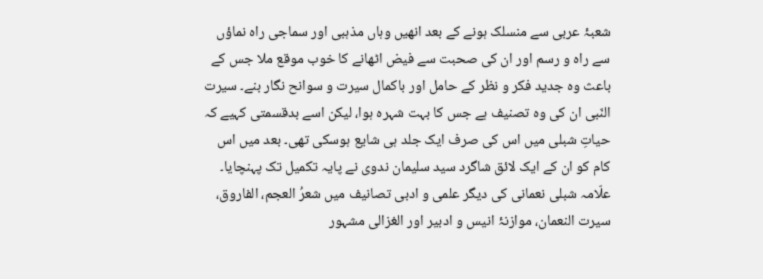شعبۂ عربی سے منسلک ہونے کے بعد انھیں وہاں مذہبی اور سماجی راہ نماؤں سے راہ و رسم اور ان کی صحبت سے فیض اٹھانے کا خوب موقع ملا جس کے باعث وہ جدید فکر و نظر کے حامل اور باکمال سیرت و سوانح نگار بنے۔ سیرت النّبی‌ ان کی وہ تصنیف ہے جس کا بہت شہرہ ہوا، لیکن اسے بدقسمتی کہیے کہ حیاتِ شبلی میں اس کی صرف ایک جلد ہی شایع ہوسکی تھی۔ بعد میں‌ اس کام کو ان کے ایک لائق شاگرد سید سلیمان ندوی نے پایہ تکمیل تک پہنچایا۔ علّامہ شبلی نعمانی کی دیگر علمی و ادبی تصانیف میں شعرُ العجم، الفاروق، سیرت النعمان، موازنۂ انیس و ادبیر اور الغزالی مشہور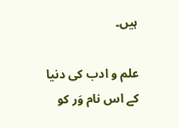ہیں۔

علم و ادب کی دنیا کے اس نام وَر کو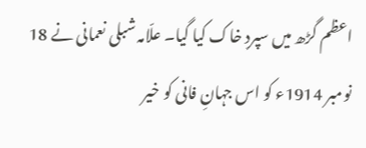اعظم گڑھ میں سپردِ خاک کیا گیا۔ علّامہ شبلی نعمانی نے 18 نومبر 1914ء کو اس جہانِ فانی کو خیر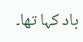باد کہا تھا۔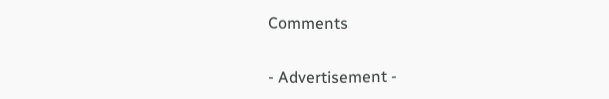Comments

- Advertisement -